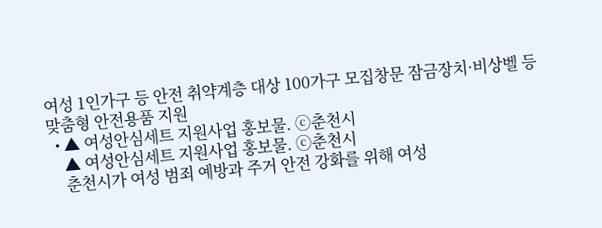여성 1인가구 등 안전 취약계층 대상 100가구 모집창문 잠금장치·비상벨 등 맞춤형 안전용품 지원
  • ▲ 여성안심세트 지원사업 홍보물. ⓒ춘천시
    ▲ 여성안심세트 지원사업 홍보물. ⓒ춘천시
    춘천시가 여성 범죄 예방과 주거 안전 강화를 위해 여성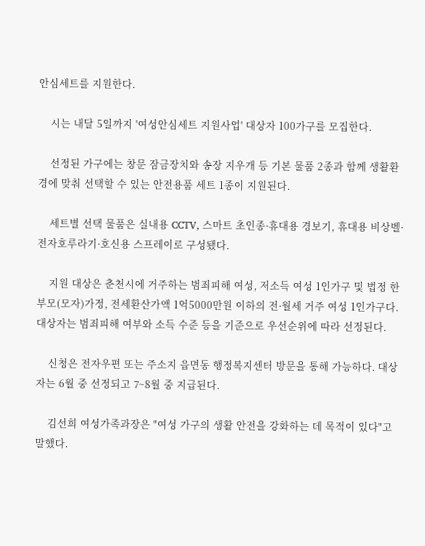안심세트를 지원한다.

    시는 내달 5일까지 '여성안심세트 지원사업' 대상자 100가구를 모집한다.

    선정된 가구에는 창문 잠금장치와 송장 지우개 등 기본 물품 2종과 함께 생활환경에 맞춰 선택할 수 있는 안전용품 세트 1종이 지원된다.

    세트별 선택 물품은 실내용 CCTV, 스마트 초인종·휴대용 경보기, 휴대용 비상벨·전자호루라기·호신용 스프레이로 구성됐다.

    지원 대상은 춘천시에 거주하는 범죄피해 여성, 저소득 여성 1인가구 및 법정 한부모(모자)가정, 전세환산가액 1억5000만원 이하의 전·월세 거주 여성 1인가구다. 대상자는 범죄피해 여부와 소득 수준 등을 기준으로 우선순위에 따라 선정된다.

    신청은 전자우편 또는 주소지 읍면동 행정복지센터 방문을 통해 가능하다. 대상자는 6월 중 선정되고 7~8월 중 지급된다.

    김선희 여성가족과장은 "여성 가구의 생활 안전을 강화하는 데 목적이 있다"고 말했다.